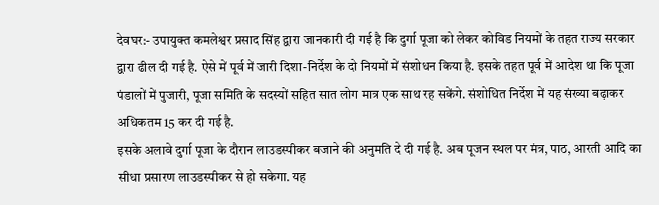देवघर:- उपायुक्त कमलेश्वर प्रसाद सिंह द्वारा जानकारी दी गई है कि दुर्गा पूजा को लेकर कोविड नियमों के तहत राज्य सरकार द्वारा ढील दी गई है. ऐसे में पूर्व में जारी दिशा-निर्देश के दो नियमों में संशोधन किया है. इसके तहत पूर्व में आदेश था कि पूजा पंडालों में पुजारी, पूजा समिति के सदस्यों सहित सात लोग मात्र एक साथ रह सकेंगे. संशोधित निर्देश में यह संख्या बढ़ाकर अधिकतम 15 कर दी गई है.
इसके अलावे दुर्गा पूजा के दौरान लाउडस्पीकर बजाने की अनुमति दे दी गई है. अब पूजन स्थल पर मंत्र, पाठ, आरती आदि का सीधा प्रसारण लाउडस्पीकर से हो सकेगा. यह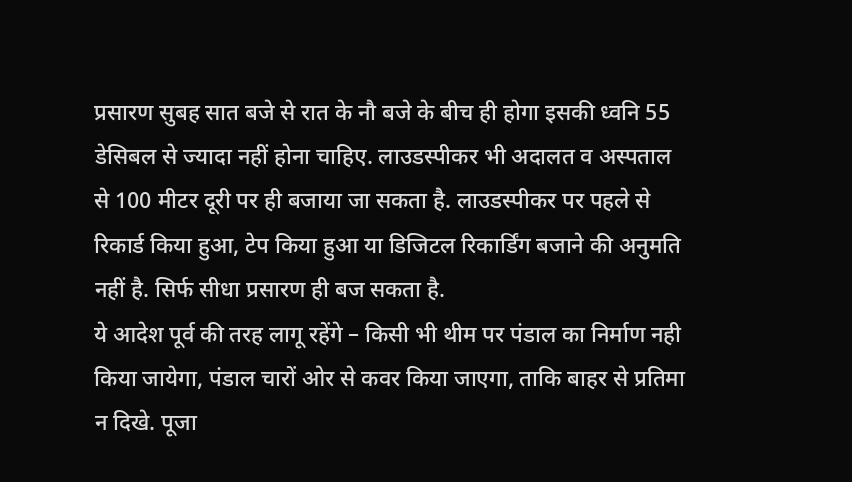प्रसारण सुबह सात बजे से रात के नौ बजे के बीच ही होगा इसकी ध्वनि 55 डेसिबल से ज्यादा नहीं होना चाहिए. लाउडस्पीकर भी अदालत व अस्पताल से 100 मीटर दूरी पर ही बजाया जा सकता है. लाउडस्पीकर पर पहले से रिकार्ड किया हुआ, टेप किया हुआ या डिजिटल रिकार्डिंग बजाने की अनुमति नहीं है. सिर्फ सीधा प्रसारण ही बज सकता है.
ये आदेश पूर्व की तरह लागू रहेंगे – किसी भी थीम पर पंडाल का निर्माण नही किया जायेगा, पंडाल चारों ओर से कवर किया जाएगा, ताकि बाहर से प्रतिमा न दिखे. पूजा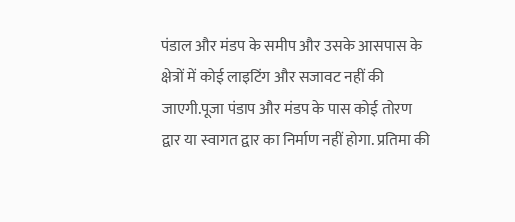पंडाल और मंडप के समीप और उसके आसपास के क्षेत्रों में कोई लाइटिंग और सजावट नहीं की जाएगी.पूजा पंडाप और मंडप के पास कोई तोरण द्वार या स्वागत द्वार का निर्माण नहीं होगा. प्रतिमा की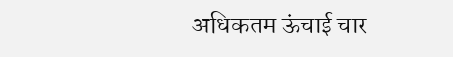अधिकतम ऊंचाई चार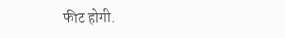फीट होगी.